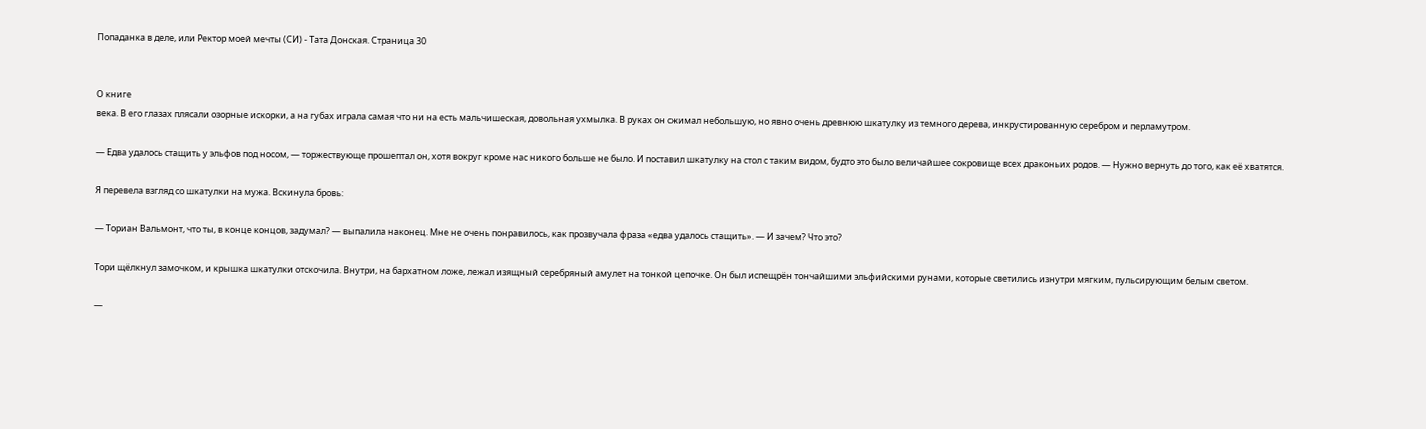Попаданка в деле, или Ректор моей мечты (СИ) - Тата Донская. Страница 30


О книге
века. В его глазах плясали озорные искорки, а на губах играла самая что ни на есть мальчишеская, довольная ухмылка. В руках он сжимал небольшую, но явно очень древнюю шкатулку из темного дерева, инкрустированную серебром и перламутром.

— Едва удалось стащить у эльфов под носом, — торжествующе прошептал он, хотя вокруг кроме нас никого больше не было. И поставил шкатулку на стол с таким видом, будто это было величайшее сокровище всех драконьих родов. — Нужно вернуть до того, как её хватятся.

Я перевела взгляд со шкатулки на мужа. Вскинула бровь:

— Ториан Вальмонт, что ты, в конце концов, задумал? — выпалила наконец. Мне не очень понравилось, как прозвучала фраза «едва удалось стащить». — И зачем? Что это?

Тори щёлкнул замочком, и крышка шкатулки отскочила. Внутри, на бархатном ложе, лежал изящный серебряный амулет на тонкой цепочке. Он был испещрён тончайшими эльфийскими рунами, которые светились изнутри мягким, пульсирующим белым светом.

—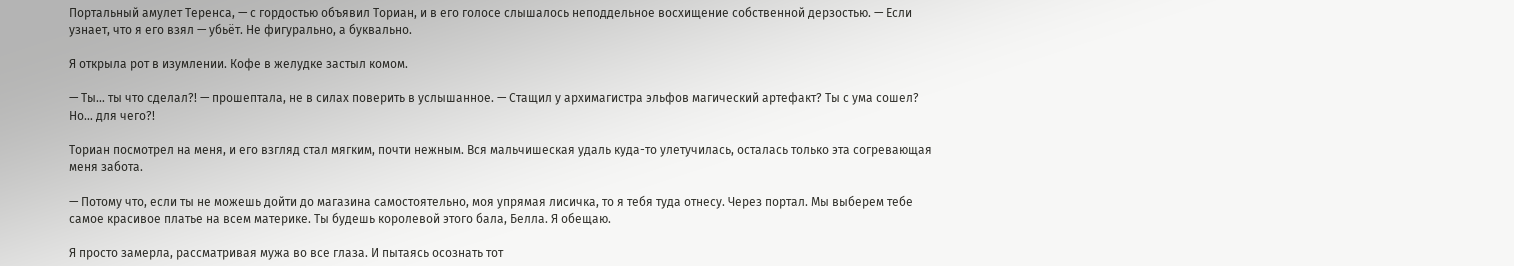Портальный амулет Теренса, — с гордостью объявил Ториан, и в его голосе слышалось неподдельное восхищение собственной дерзостью. — Если узнает, что я его взял — убьёт. Не фигурально, а буквально.

Я открыла рот в изумлении. Кофе в желудке застыл комом.

— Ты… ты что сделал?! — прошептала, не в силах поверить в услышанное. — Стащил у архимагистра эльфов магический артефакт? Ты с ума сошел? Но… для чего?!

Ториан посмотрел на меня, и его взгляд стал мягким, почти нежным. Вся мальчишеская удаль куда-то улетучилась, осталась только эта согревающая меня забота.

— Потому что, если ты не можешь дойти до магазина самостоятельно, моя упрямая лисичка, то я тебя туда отнесу. Через портал. Мы выберем тебе самое красивое платье на всем материке. Ты будешь королевой этого бала, Белла. Я обещаю.

Я просто замерла, рассматривая мужа во все глаза. И пытаясь осознать тот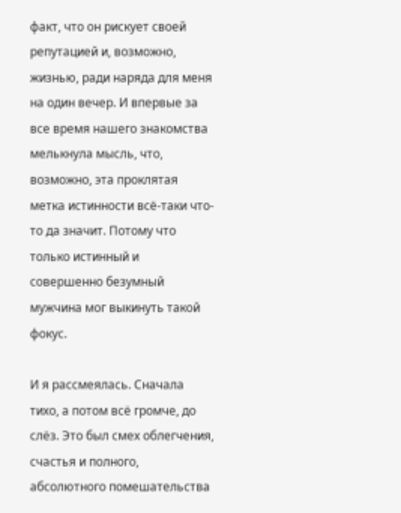факт, что он рискует своей репутацией и, возможно, жизнью, ради наряда для меня на один вечер. И впервые за все время нашего знакомства мелькнула мысль, что, возможно, эта проклятая метка истинности всё-таки что-то да значит. Потому что только истинный и совершенно безумный мужчина мог выкинуть такой фокус.

И я рассмеялась. Сначала тихо, а потом всё громче, до слёз. Это был смех облегчения, счастья и полного, абсолютного помешательства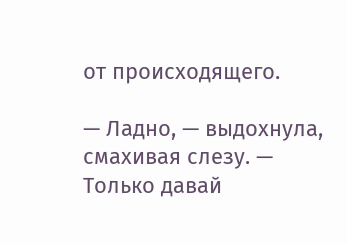от происходящего.

— Ладно, — выдохнула, смахивая слезу. — Только давай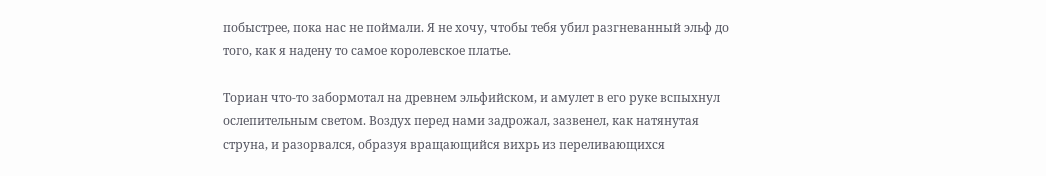побыстрее, пока нас не поймали. Я не хочу, чтобы тебя убил разгневанный эльф до того, как я надену то самое королевское платье.

Ториан что-то забормотал на древнем эльфийском, и амулет в его руке вспыхнул ослепительным светом. Воздух перед нами задрожал, зазвенел, как натянутая струна, и разорвался, образуя вращающийся вихрь из переливающихся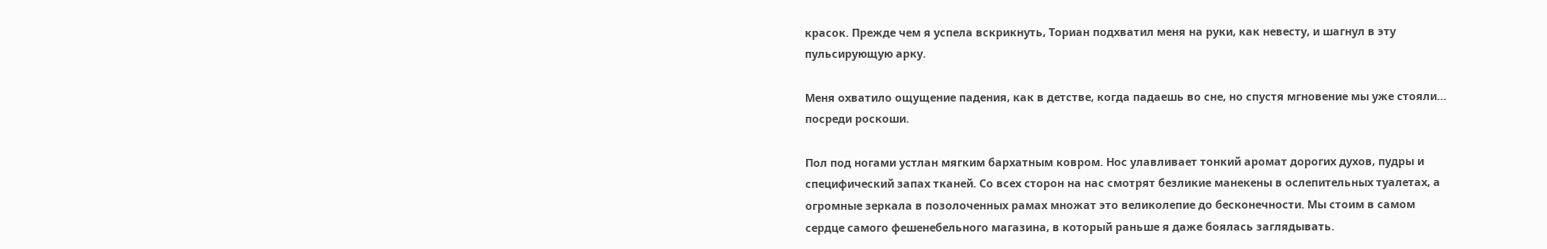красок. Прежде чем я успела вскрикнуть, Ториан подхватил меня на руки, как невесту, и шагнул в эту пульсирующую арку.

Меня охватило ощущение падения, как в детстве, когда падаешь во сне, но спустя мгновение мы уже стояли… посреди роскоши.

Пол под ногами устлан мягким бархатным ковром. Нос улавливает тонкий аромат дорогих духов, пудры и специфический запах тканей. Со всех сторон на нас смотрят безликие манекены в ослепительных туалетах, а огромные зеркала в позолоченных рамах множат это великолепие до бесконечности. Мы стоим в самом сердце самого фешенебельного магазина, в который раньше я даже боялась заглядывать.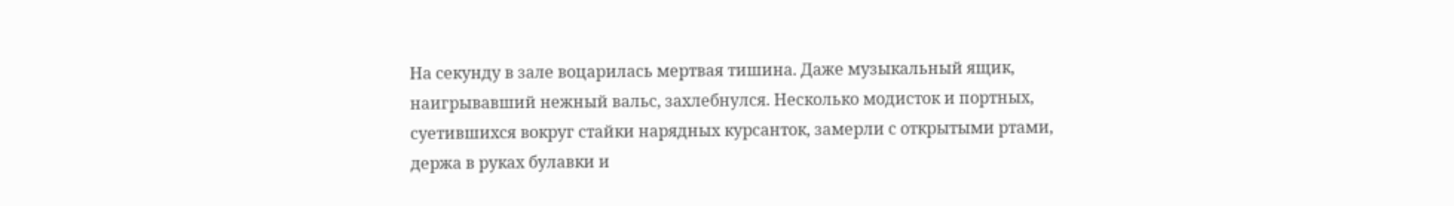На секунду в зале воцарилась мертвая тишина. Даже музыкальный ящик, наигрывавший нежный вальс, захлебнулся. Несколько модисток и портных, суетившихся вокруг стайки нарядных курсанток, замерли с открытыми ртами, держа в руках булавки и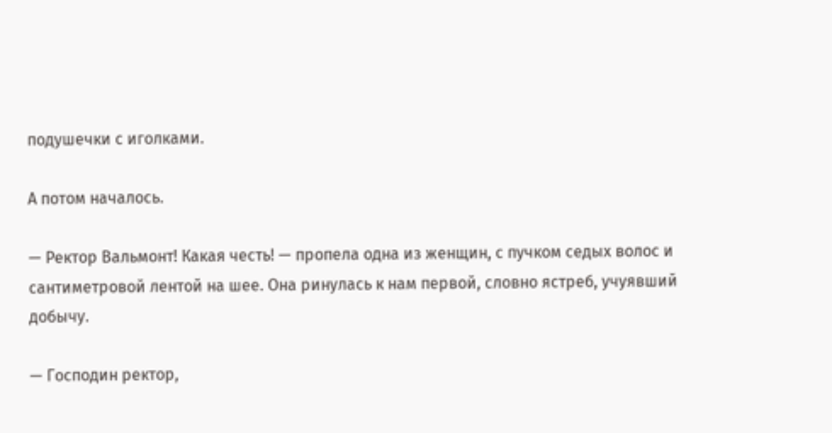подушечки с иголками.

А потом началось.

— Ректор Вальмонт! Какая честь! — пропела одна из женщин, с пучком седых волос и сантиметровой лентой на шее. Она ринулась к нам первой, словно ястреб, учуявший добычу.

— Господин ректор,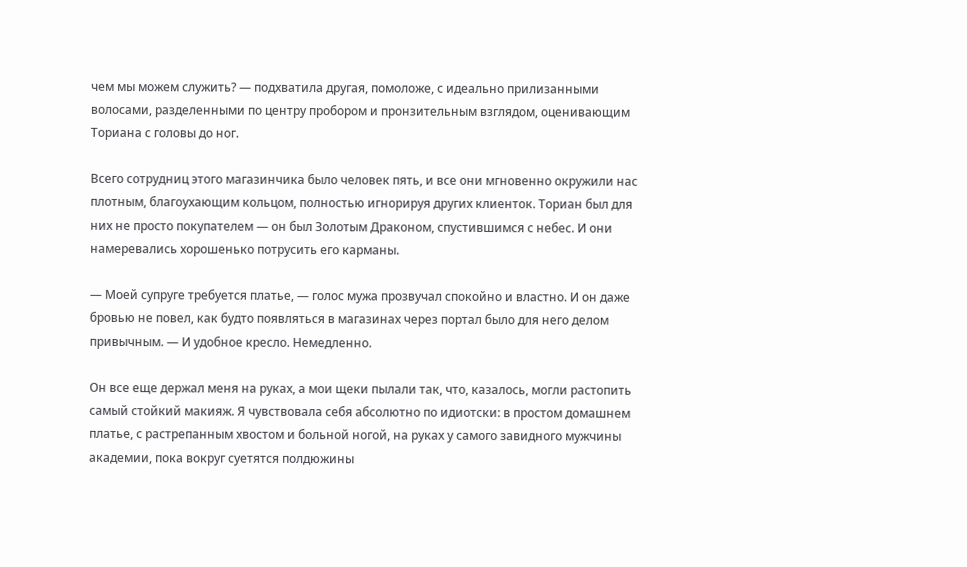чем мы можем служить? — подхватила другая, помоложе, с идеально прилизанными волосами, разделенными по центру пробором и пронзительным взглядом, оценивающим Ториана с головы до ног.

Всего сотрудниц этого магазинчика было человек пять, и все они мгновенно окружили нас плотным, благоухающим кольцом, полностью игнорируя других клиенток. Ториан был для них не просто покупателем — он был Золотым Драконом, спустившимся с небес. И они намеревались хорошенько потрусить его карманы.

— Моей супруге требуется платье, — голос мужа прозвучал спокойно и властно. И он даже бровью не повел, как будто появляться в магазинах через портал было для него делом привычным. — И удобное кресло. Немедленно.

Он все еще держал меня на руках, а мои щеки пылали так, что, казалось, могли растопить самый стойкий макияж. Я чувствовала себя абсолютно по идиотски: в простом домашнем платье, с растрепанным хвостом и больной ногой, на руках у самого завидного мужчины академии, пока вокруг суетятся полдюжины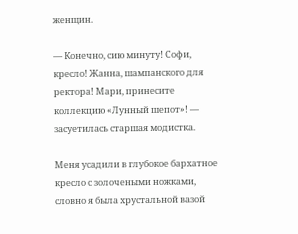женщин.

— Конечно, сию минуту! Софи, кресло! Жанна, шампанского для ректора! Мари, принесите коллекцию «Лунный шепот»! — засуетилась старшая модистка.

Меня усадили в глубокое бархатное кресло с золочеными ножками, словно я была хрустальной вазой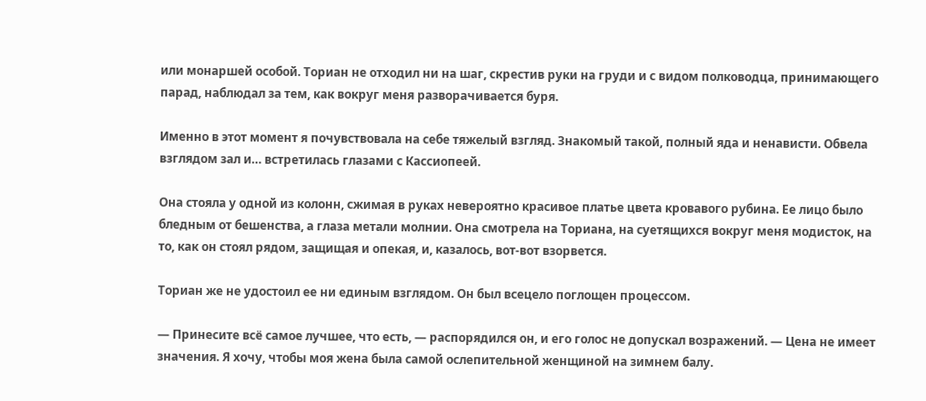или монаршей особой. Ториан не отходил ни на шаг, скрестив руки на груди и с видом полководца, принимающего парад, наблюдал за тем, как вокруг меня разворачивается буря.

Именно в этот момент я почувствовала на себе тяжелый взгляд. Знакомый такой, полный яда и ненависти. Обвела взглядом зал и… встретилась глазами с Кассиопеей.

Она стояла у одной из колонн, сжимая в руках невероятно красивое платье цвета кровавого рубина. Ее лицо было бледным от бешенства, а глаза метали молнии. Она смотрела на Ториана, на суетящихся вокруг меня модисток, на то, как он стоял рядом, защищая и опекая, и, казалось, вот-вот взорвется.

Ториан же не удостоил ее ни единым взглядом. Он был всецело поглощен процессом.

— Принесите всё самое лучшее, что есть, — распорядился он, и его голос не допускал возражений. — Цена не имеет значения. Я хочу, чтобы моя жена была самой ослепительной женщиной на зимнем балу.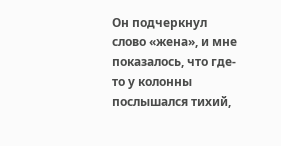Он подчеркнул слово «жена», и мне показалось, что где-то у колонны послышался тихий,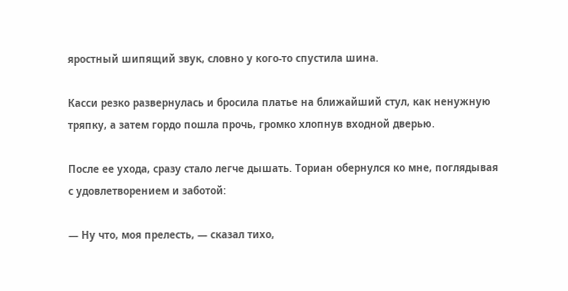яростный шипящий звук, словно у кого-то спустила шина.

Касси резко развернулась и бросила платье на ближайший стул, как ненужную тряпку, а затем гордо пошла прочь, громко хлопнув входной дверью.

После ее ухода, сразу стало легче дышать. Ториан обернулся ко мне, поглядывая с удовлетворением и заботой:

— Ну что, моя прелесть, — сказал тихо,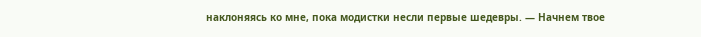наклоняясь ко мне, пока модистки несли первые шедевры. — Начнем твое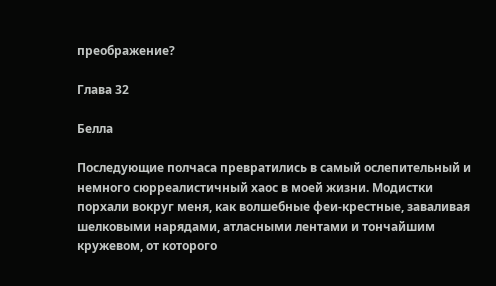преображение?

Глава 32

Белла

Последующие полчаса превратились в самый ослепительный и немного сюрреалистичный хаос в моей жизни. Модистки порхали вокруг меня, как волшебные феи-крестные, заваливая шелковыми нарядами, атласными лентами и тончайшим кружевом, от которого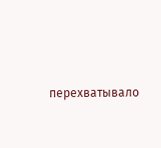перехватывало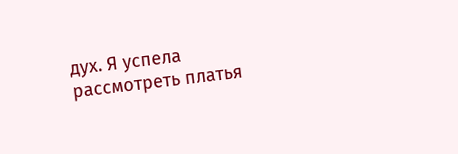дух. Я успела рассмотреть платья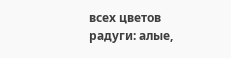всех цветов радуги: алые,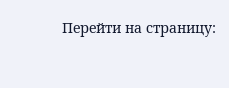Перейти на страницу: